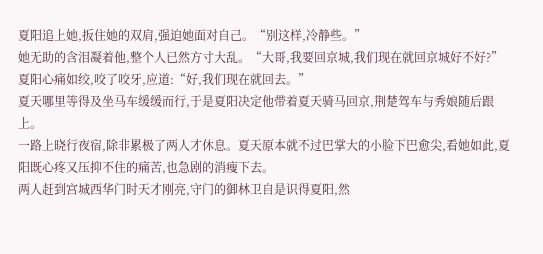夏阳追上她,扳住她的双肩,强迫她面对自己。“别这样,冷静些。”
她无助的含泪凝着他,整个人已然方寸大乱。“大哥,我要回京城,我们现在就回京城好不好?”
夏阳心痛如绞,咬了咬牙,应道:“好,我们现在就回去。”
夏天哪里等得及坐马车缓缓而行,于是夏阳决定他带着夏天骑马回京,荆楚驾车与秀娘随后跟上。
一路上晓行夜宿,除非累极了两人才休息。夏天原本就不过巴掌大的小脸下巴愈尖,看她如此,夏阳既心疼又压抑不住的痛苦,也急剧的消瘦下去。
两人赶到宫城西华门时天才刚亮,守门的御林卫自是识得夏阳,然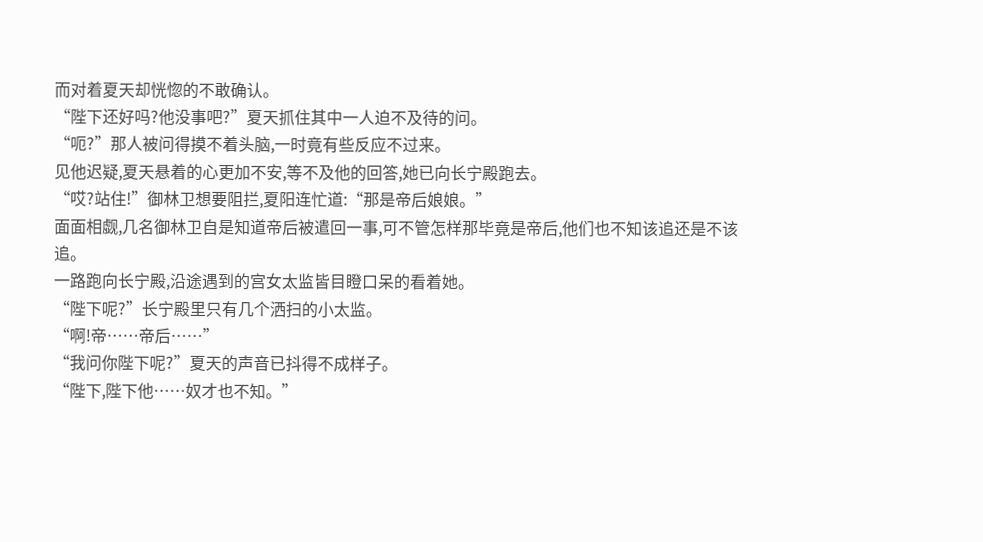而对着夏天却恍惚的不敢确认。
“陛下还好吗?他没事吧?”夏天抓住其中一人迫不及待的问。
“呃?”那人被问得摸不着头脑,一时竟有些反应不过来。
见他迟疑,夏天悬着的心更加不安,等不及他的回答,她已向长宁殿跑去。
“哎?站住!”御林卫想要阻拦,夏阳连忙道:“那是帝后娘娘。”
面面相觑,几名御林卫自是知道帝后被遣回一事,可不管怎样那毕竟是帝后,他们也不知该追还是不该追。
一路跑向长宁殿,沿途遇到的宫女太监皆目瞪口呆的看着她。
“陛下呢?”长宁殿里只有几个洒扫的小太监。
“啊!帝……帝后……”
“我问你陛下呢?”夏天的声音已抖得不成样子。
“陛下,陛下他……奴才也不知。”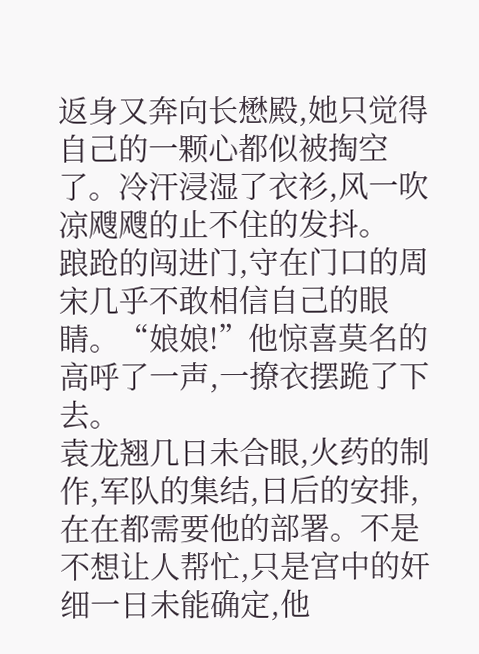返身又奔向长懋殿,她只觉得自己的一颗心都似被掏空了。冷汗浸湿了衣衫,风一吹凉飕飕的止不住的发抖。
踉跄的闯进门,守在门口的周宋几乎不敢相信自己的眼睛。“娘娘!”他惊喜莫名的高呼了一声,一撩衣摆跪了下去。
袁龙翘几日未合眼,火药的制作,军队的集结,日后的安排,在在都需要他的部署。不是不想让人帮忙,只是宫中的奸细一日未能确定,他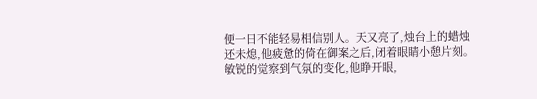便一日不能轻易相信别人。天又亮了,烛台上的蜡烛还未熄,他疲惫的倚在御案之后,闭着眼睛小憩片刻。
敏锐的觉察到气氛的变化,他睁开眼,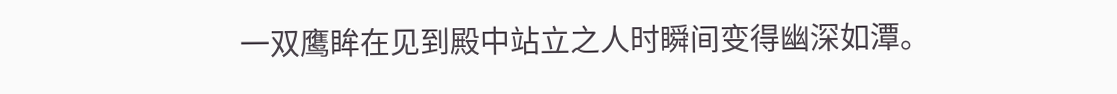一双鹰眸在见到殿中站立之人时瞬间变得幽深如潭。